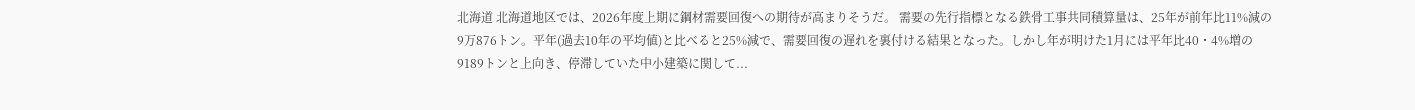北海道 北海道地区では、2026年度上期に鋼材需要回復への期待が高まりそうだ。 需要の先行指標となる鉄骨工事共同積算量は、25年が前年比11%減の9万876トン。平年(過去10年の平均値)と比べると25%減で、需要回復の遅れを裏付ける結果となった。しかし年が明けた1月には平年比40・4%増の9189トンと上向き、停滞していた中小建築に関して...